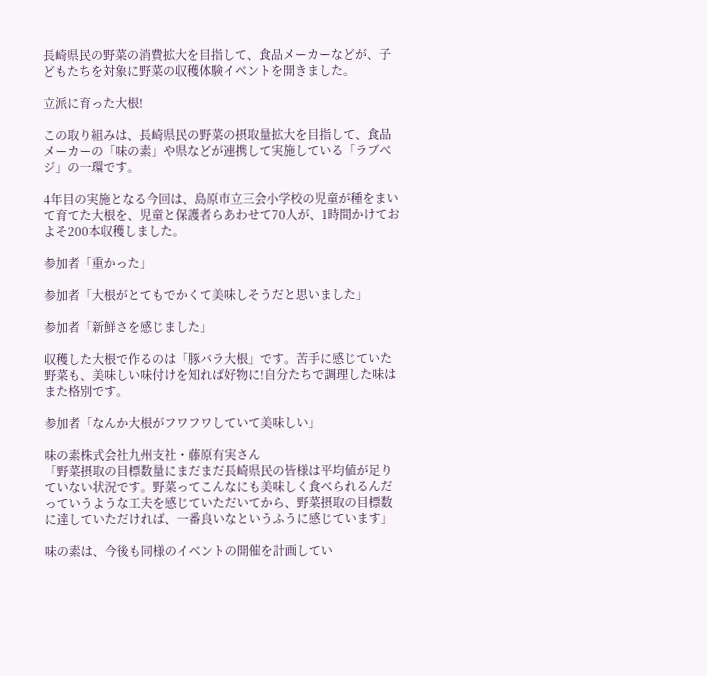長崎県民の野菜の消費拡大を目指して、食品メーカーなどが、子どもたちを対象に野菜の収穫体験イベントを開きました。

立派に育った大根!

この取り組みは、長崎県民の野菜の摂取量拡大を目指して、食品メーカーの「味の素」や県などが連携して実施している「ラブべジ」の一環です。

4年目の実施となる今回は、島原市立三会小学校の児童が種をまいて育てた大根を、児童と保護者らあわせて70人が、1時間かけておよそ200本収穫しました。

参加者「重かった」

参加者「大根がとてもでかくて美味しそうだと思いました」

参加者「新鮮さを感じました」

収穫した大根で作るのは「豚バラ大根」です。苦手に感じていた野菜も、美味しい味付けを知れば好物に!自分たちで調理した味はまた格別です。

参加者「なんか大根がフワフワしていて美味しい」

味の素株式会社九州支社・藤原有実さん
「野菜摂取の目標数量にまだまだ長崎県民の皆様は平均値が足りていない状況です。野菜ってこんなにも美味しく食べられるんだっていうような工夫を感じていただいてから、野菜摂取の目標数に達していただければ、一番良いなというふうに感じています」

味の素は、今後も同様のイベントの開催を計画してい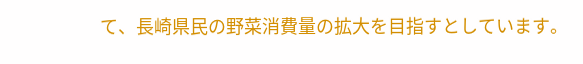て、長崎県民の野菜消費量の拡大を目指すとしています。